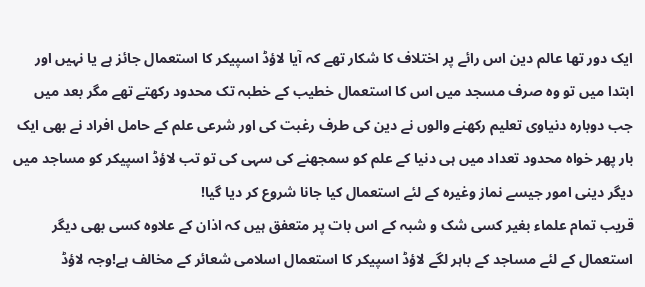ایک دور تھا عالم دین اس رائے پر اختلاف کا شکار تھے کہ آیا لاؤڈ اسپیکر کا استعمال جائز ہے یا نہیں اور ابتدا میں تو وہ صرف مسجد میں اس کا استعمال خطیب کے خطبہ تک محدود رکھتے تھے مگر بعد میں جب دوبارہ دنیاوی تعلیم رکھنے والوں نے دین کی طرف رغبت کی اور شرعی علم کے حامل افراد نے بھی ایک بار پھر خواہ محدود تعداد میں ہی دنیا کے علم کو سمجھنے کی سہی کی تو تب لاؤڈ اسپیکر کو مساجد میں دیگر دینی امور جیسے نماز وغیرہ کے لئے استعمال کیا جانا شروع کر دیا گیا!
قریب تمام علماء بغیر کسی شک و شبہ کے اس بات پر متعفق ہیں کہ اذان کے علاوہ کسی بھی دیگر استعمال کے لئے مساجد کے باہر لگے لاؤڈ اسپیکر کا استعمال اسلامی شعائر کے مخالف ہے!وجہ لاؤڈ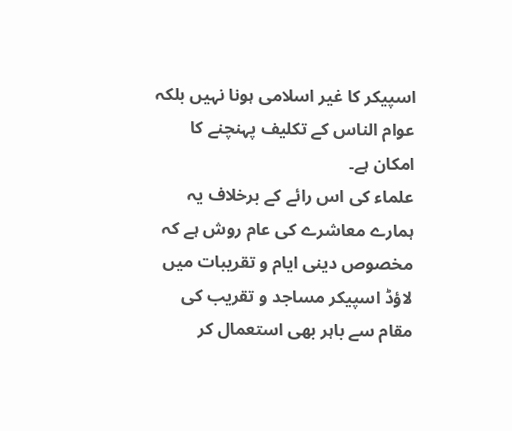اسپیکر کا غیر اسلامی ہونا نہیں بلکہ عوام الناس کے تکلیف پہنچنے کا امکان ہے۔
علماء کی اس رائے کے برخلاف یہ ہمارے معاشرے کی عام روش ہے کہ مخصوص دینی ایام و تقریبات میں لاؤڈ اسپیکر مساجد و تقریب کی مقام سے باہر بھی استعمال کر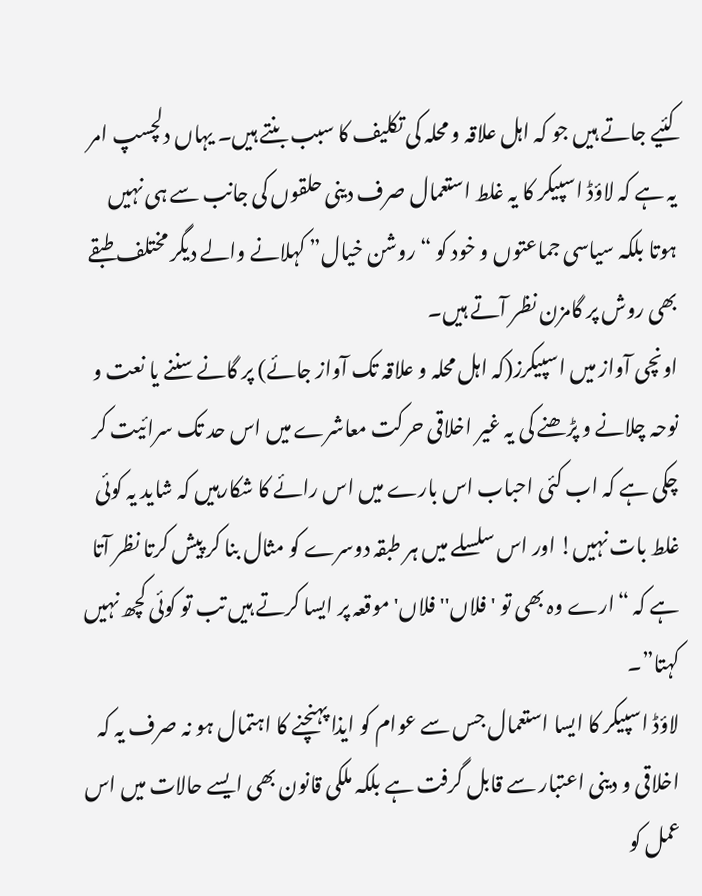کئیے جاتے ہیں جو کہ اہل علاقہ و محلہ کی تکلیف کا سبب بنتے ہیں۔ یہاں دلچسپ امر یہ ہے کہ لاؤڈ اسپیکر کا یہ غلط استعمال صرف دینی حلقوں کی جانب سے ہی نہیں ہوتا بلکہ سیاسی جماعتوں و خود کو “روشن خیال” کہلانے والے دیگر مختلف طبقے بھی روش پر گامزن نظر آتے ہیں۔
اونچی آواز میں اسپیکرز(کہ اہل محلہ و علاقہ تک آواز جائے) پر گانے سننے یا نعت و نوحہ چلانے و پڑھنے کی یہ غیر اخلاقی حرکت معاشرے میں اس حد تک سرائیت کر چکی ہے کہ اب کئی احباب اس بارے میں اس رائے کا شکارہیں کہ شاید یہ کوئی غلط بات نہیں! اور اس سلسلے میں ہر طبقہ دوسرے کو مثال بنا کر پیش کرتا نظر آتا ہے کہ “ارے وہ بھی تو 'فلاں''فلاں' موقعہ پر ایسا کرتے ہیں تب تو کوئی کچھ نہیں کہتا”۔
لاؤڈ اسپیکر کا ایسا استعمال جس سے عوام کو ایذا پہنچنے کا اہتمال ہو نہ صرف یہ کہ اخلاقی و دینی اعتبار سے قابل گرفت ہے بلکہ ملکی قانون بھی ایسے حالات میں اس عمل کو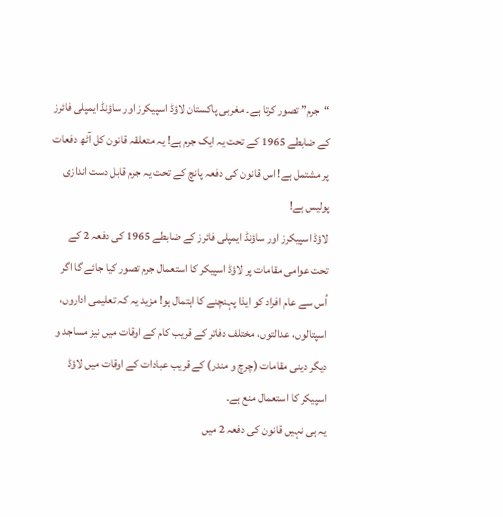“جرم” تصور کرتا ہے۔ مغربی پاکستان لاؤڈ اسپیکرز اور ساؤنڈ ایمپلی فائرز کے ضابطے 1965 کے تحت یہ ایک جرم ہے! یہ متعلقہ قانون کل آٹھ دفعات پر مشتمل ہے! اس قانون کی دفعہ پانچ کے تحت یہ جرم قابل دست اندازی پولیس ہے!
لاؤڈ اسپیکرز اور ساؤنڈ ایمپلی فائرز کے ضابطے 1965 کی دفعہ 2 کے تحت عوامی مقامات پر لاؤڈ اسپیکر کا استعمال جرم تصور کیا جائے گا اگر اُس سے عام افراد کو ایذا پہنچنے کا اہتمال ہو! مزید یہ کہ تعلیمی اداروں، اسپتالوں، عدالتوں، مختلف دفاتر کے قریب کام کے اوقات میں نیز مساجد و دیگر دینی مقامات (چرچ و مندر) کے قریب عبادات کے اوقات میں لاؤڈ اسپیکر کا استعمال منع ہے۔
یہ ہی نہیں قانون کی دفعہ 2 میں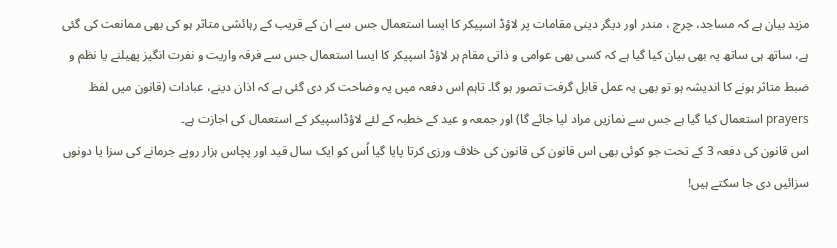مزید بیان ہے کہ مساجد، چرچ ، مندر اور دیگر دینی مقامات پر لاؤڈ اسپیکر کا ایسا استعمال جس سے ان کے قریب کے رہائشی متاثر ہو کی بھی ممانعت کی گئی ہے، ساتھ ہی ساتھ یہ بھی بیان کیا گیا ہے کہ کسی بھی عوامی و ذاتی مقام ہر لاؤڈ اسپیکر کا ایسا استعمال جس سے فرقہ واریت و نفرت انگیز پھیلنے یا نظم و ضبط متاثر ہونے کا اندیشہ ہو تو بھی یہ عمل قابل گرفت تصور ہو گا۔ تاہم اس دفعہ میں یہ وضاحت کر دی گئی ہے کہ اذان دینے، عبادات (قانون میں لفظ prayers استعمال کیا گیا ہے جس سے نمازیں مراد لیا جائے گا) اور جمعہ و عید کے خطبہ کے لئے لاؤڈاسپیکر کے استعمال کی اجازت ہے۔
اس قانون کی دفعہ 3 کے تحت جو کوئی بھی اس قانون کی قانون کی خلاف ورزی کرتا پایا گیا اُس کو ایک سال قید اور پچاس ہزار روپے جرمانے کی سزا یا دونوں سزائیں دی جا سکتے ہیں!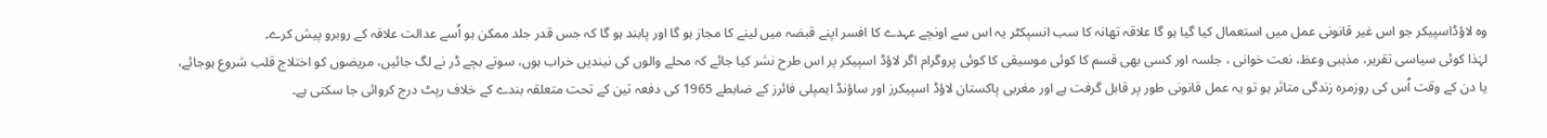وہ لاؤڈاسپیکر جو اس غیر قانونی عمل میں استعمال کیا گیا ہو گا علاقہ تھانہ کا سب انسپکٹر یہ اس سے اونچے عہدے کا افسر اپنے قبضہ میں لینے کا مجاز ہو گا اور پابند ہو گا کہ جس قدر جلد ممکن ہو اُسے عدالت علاقہ کے روبرو پیش کرے۔
لہٰذا کوئی سیاسی تقریر، مذہبی وعظ، نعت خوانی ، جلسہ اور کسی بھی قسم کا کوئی موسیقی کا کوئی پروگرام اگر لاؤڈ اسپیکر پر اس طرح نشر کیا جائے کہ محلے والوں کی نیندیں خراب ہوں، سوتے بچے ڈر نے لگ جائیں، مریضوں کو اختلاج قلب شروع ہوجائے، یا دن کے وقت اُس کی روزمرہ زندگی متاثر ہو تو یہ عمل قانونی طور پر قابل گرفت ہے اور مغربی پاکستان لاؤڈ اسپیکرز اور ساؤنڈ ایمپلی فائرز کے ضابطے 1965 کی دفعہ تین کے تحت متعلقہ بندے کے خلاف رپٹ درج کروائی جا سکتی ہے۔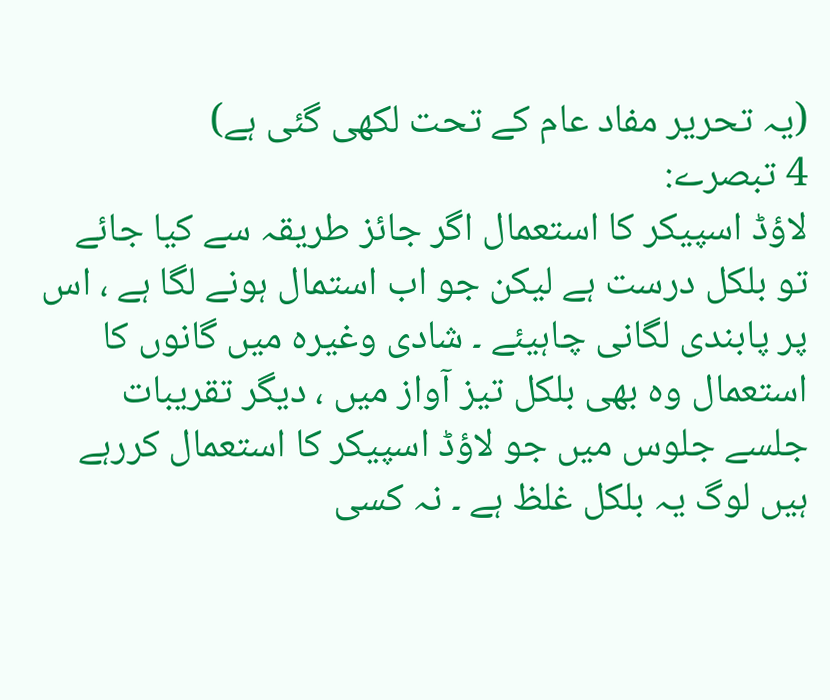(یہ تحریر مفاد عام کے تحت لکھی گئی ہے)
4 تبصرے:
لاؤڈ اسپیکر کا استعمال اگر جائز طریقہ سے کیا جائے تو بلکل درست ہے لیکن جو اب استمال ہونے لگا ہے ، اس پر پابندی لگانی چاہیئے ۔ شادی وغیرہ میں گانوں کا استعمال وہ بھی بلکل تیز آواز میں ، دیگر تقریبات جلسے جلوس میں جو لاؤڈ اسپیکر کا استعمال کررہے ہیں لوگ یہ بلکل غلظ ہے ۔ نہ کسی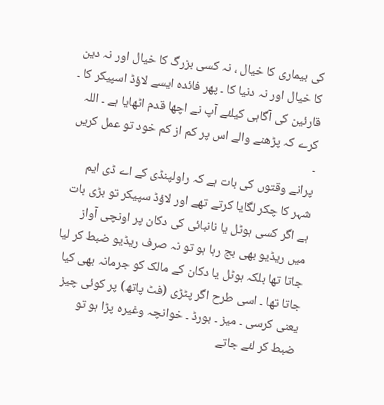کی بیماری کا خیال ، نہ کسی بزرگ کا خیال اور نہ دین کا خیال اور نہ دنیا کا ۔ پھر فائدہ ایسے لاؤڈ اسپیکر کا ۔
قارئین کی آگاہی کیلئے آپ نے اچھا قدم اٹھایا ہے ۔ اللہ کرے کہ پڑھنے والے اس پر کم از کم خود تو عمل کریں ۔
پرانے وقتوں کی بات ہے کہ راولپنڈی کے اے ڈی ایم شہر کا چکر لگایا کرتے تھے اور لاؤڈ سپیکر تو بڑی بات ہے اگر کسی ہوٹل یا نانبائی کی دکان پر اونچی آواز میں ریڈیو بھی بج رہا ہو تو نہ صرف ریڈیو ضبط کر لیا جاتا تھا بلکہ ہوٹل یا دکان کے مالک کو جرمانہ بھی کیا جاتا تھا ۔ اسی طرح اگر پٹڑی (فٹ پاتھ) پر کوئی چیز یعنی کرسی ۔ میز ۔ بورڈ ۔ خوانچہ وغیرہ پڑا ہو تو ضبط کر لئے جاتے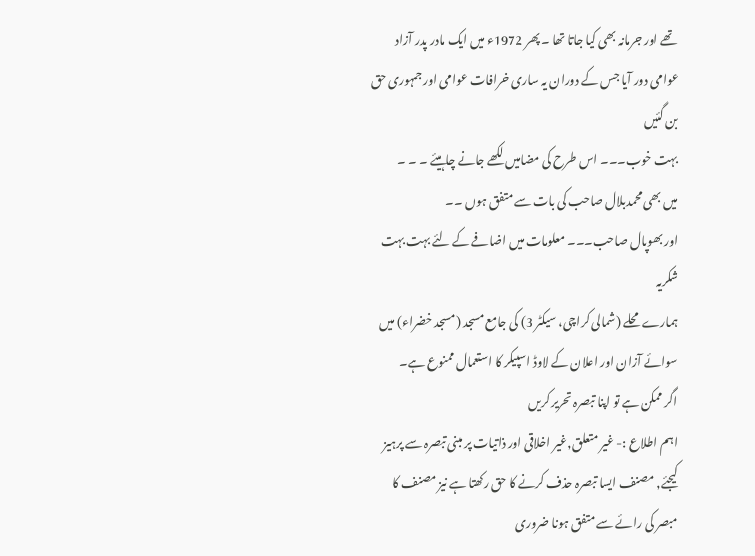تھے اور جرمانہ بھی کیا جاتا تھا ۔ پھر 1972ء میں ایک مادر پدر آزاد عوامی دور آیا جس کے دوران یہ ساری خرافات عوامی اور جمہوری حق بن گئیں
بہت خوب۔۔۔ اس طرح کی مضامیں لکھے جانے چاہیئے ۔ ۔ ۔
میں بھی محمدبلال صاحب کی بات سے متفق ہوں ۔۔
اور بھوپال صاحب۔۔۔ معلومات میں اضافے کے لئے بہت بہت شکریہ
ہمارے محلے (شمالی کراچی، سیکٹر 3) کی جامع مسجد (مسجد خضراء) میں سوائے آزان اور اعلان کے لاوڈ اسپیکر کا استعمال ممنوع ہے۔
اگر ممکن ہے تو اپنا تبصرہ تحریر کریں
اہم اطلاع :- غیر متعلق,غیر اخلاقی اور ذاتیات پر مبنی تبصرہ سے پرہیز کیجئے, مصنف ایسا تبصرہ حذف کرنے کا حق رکھتا ہے نیز مصنف کا مبصر کی رائے سے متفق ہونا ضروری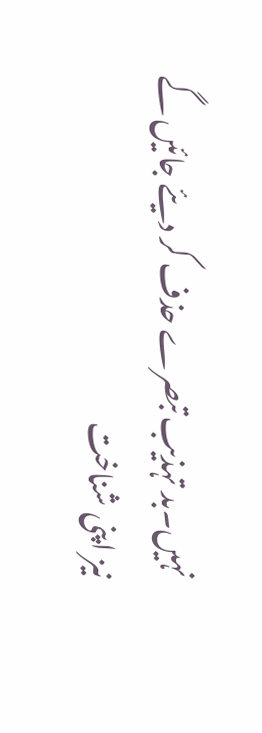نہیں۔بد تہذیب تبصرے حذف کر دیئے جائیں گے
نیز اپنی شناخت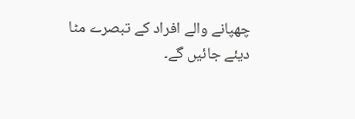چھپانے والے افراد کے تبصرے مٹا دیئے جائیں گے۔